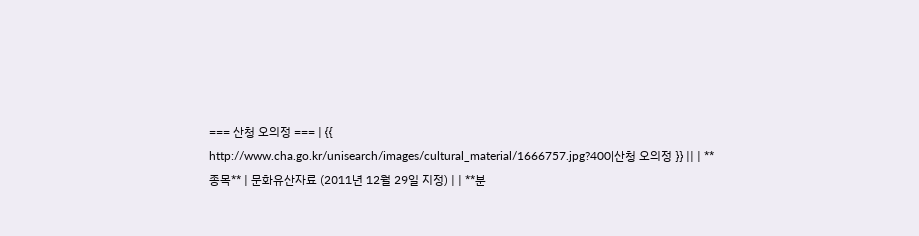=== 산청 오의정 === | {{ http://www.cha.go.kr/unisearch/images/cultural_material/1666757.jpg?400|산청 오의정 }} || | **종목** | 문화유산자료 (2011년 12월 29일 지정) | | **분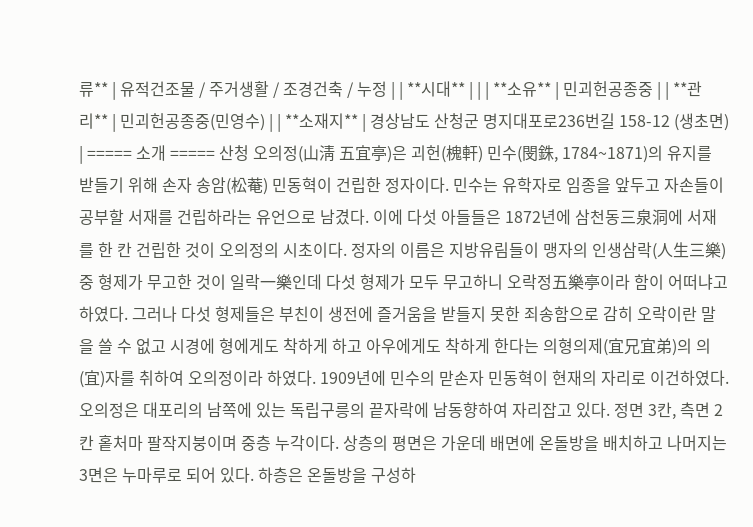류** | 유적건조물 / 주거생활 / 조경건축 / 누정 | | **시대** | | | **소유** | 민괴헌공종중 | | **관리** | 민괴헌공종중(민영수) | | **소재지** | 경상남도 산청군 명지대포로236번길 158-12 (생초면) | ===== 소개 ===== 산청 오의정(山淸 五宜亭)은 괴헌(槐軒) 민수(閔銖, 1784~1871)의 유지를 받들기 위해 손자 송암(松菴) 민동혁이 건립한 정자이다. 민수는 유학자로 임종을 앞두고 자손들이 공부할 서재를 건립하라는 유언으로 남겼다. 이에 다섯 아들들은 1872년에 삼천동三泉洞에 서재를 한 칸 건립한 것이 오의정의 시초이다. 정자의 이름은 지방유림들이 맹자의 인생삼락(人生三樂)중 형제가 무고한 것이 일락一樂인데 다섯 형제가 모두 무고하니 오락정五樂亭이라 함이 어떠냐고 하였다. 그러나 다섯 형제들은 부친이 생전에 즐거움을 받들지 못한 죄송함으로 감히 오락이란 말을 쓸 수 없고 시경에 형에게도 착하게 하고 아우에게도 착하게 한다는 의형의제(宜兄宜弟)의 의(宜)자를 취하여 오의정이라 하였다. 1909년에 민수의 맏손자 민동혁이 현재의 자리로 이건하였다. 오의정은 대포리의 남쪽에 있는 독립구릉의 끝자락에 남동향하여 자리잡고 있다. 정면 3칸, 측면 2칸 홑처마 팔작지붕이며 중층 누각이다. 상층의 평면은 가운데 배면에 온돌방을 배치하고 나머지는 3면은 누마루로 되어 있다. 하층은 온돌방을 구성하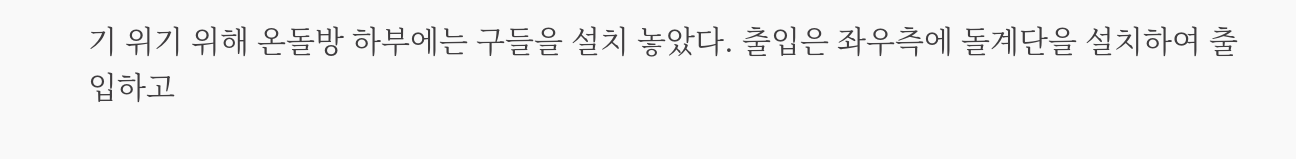기 위기 위해 온돌방 하부에는 구들을 설치 놓았다. 출입은 좌우측에 돌계단을 설치하여 출입하고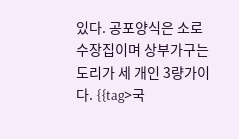있다. 공포양식은 소로수장집이며 상부가구는 도리가 세 개인 3량가이다. {{tag>국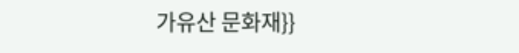가유산 문화재}}